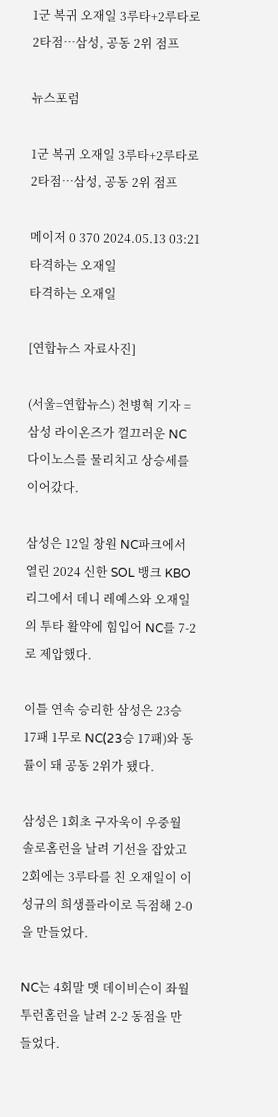1군 복귀 오재일 3루타+2루타로 2타점…삼성, 공동 2위 점프

뉴스포럼

1군 복귀 오재일 3루타+2루타로 2타점…삼성, 공동 2위 점프

메이저 0 370 2024.05.13 03:21
타격하는 오재일
타격하는 오재일

[연합뉴스 자료사진]

(서울=연합뉴스) 천병혁 기자 = 삼성 라이온즈가 껄끄러운 NC 다이노스를 물리치고 상승세를 이어갔다.

삼성은 12일 창원 NC파크에서 열린 2024 신한 SOL 뱅크 KBO리그에서 데니 레예스와 오재일의 투타 활약에 힘입어 NC를 7-2로 제압했다.

이틀 연속 승리한 삼성은 23승 17패 1무로 NC(23승 17패)와 동률이 돼 공동 2위가 됐다.

삼성은 1회초 구자욱이 우중월 솔로홈런을 날려 기선을 잡았고 2회에는 3루타를 친 오재일이 이성규의 희생플라이로 득점해 2-0을 만들었다.

NC는 4회말 맷 데이비슨이 좌월 투런홈런을 날려 2-2 동점을 만들었다.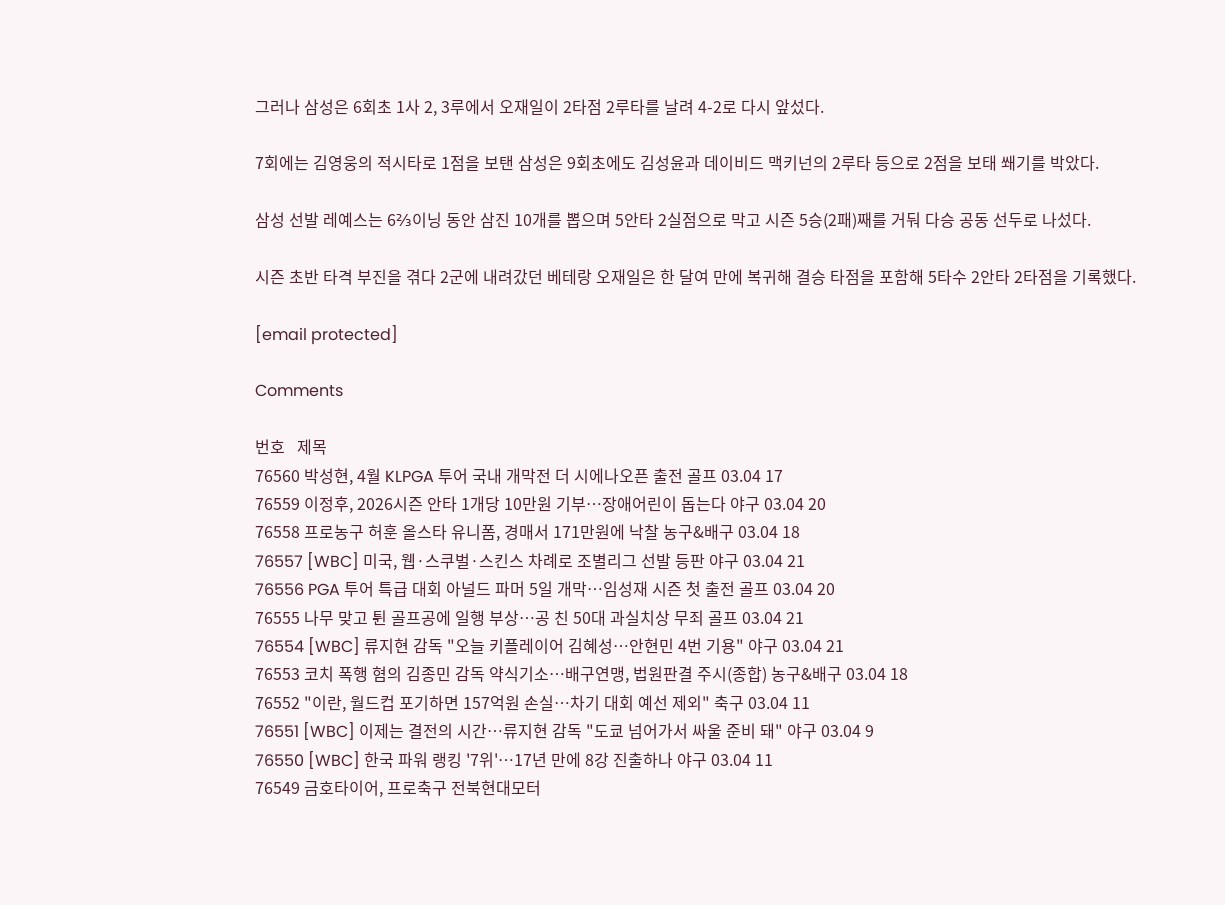그러나 삼성은 6회초 1사 2, 3루에서 오재일이 2타점 2루타를 날려 4-2로 다시 앞섰다.

7회에는 김영웅의 적시타로 1점을 보탠 삼성은 9회초에도 김성윤과 데이비드 맥키넌의 2루타 등으로 2점을 보태 쐐기를 박았다.

삼성 선발 레예스는 6⅔이닝 동안 삼진 10개를 뽑으며 5안타 2실점으로 막고 시즌 5승(2패)째를 거둬 다승 공동 선두로 나섰다.

시즌 초반 타격 부진을 겪다 2군에 내려갔던 베테랑 오재일은 한 달여 만에 복귀해 결승 타점을 포함해 5타수 2안타 2타점을 기록했다.

[email protected]

Comments

번호   제목
76560 박성현, 4월 KLPGA 투어 국내 개막전 더 시에나오픈 출전 골프 03.04 17
76559 이정후, 2026시즌 안타 1개당 10만원 기부…장애어린이 돕는다 야구 03.04 20
76558 프로농구 허훈 올스타 유니폼, 경매서 171만원에 낙찰 농구&배구 03.04 18
76557 [WBC] 미국, 웹·스쿠벌·스킨스 차례로 조별리그 선발 등판 야구 03.04 21
76556 PGA 투어 특급 대회 아널드 파머 5일 개막…임성재 시즌 첫 출전 골프 03.04 20
76555 나무 맞고 튄 골프공에 일행 부상…공 친 50대 과실치상 무죄 골프 03.04 21
76554 [WBC] 류지현 감독 "오늘 키플레이어 김혜성…안현민 4번 기용" 야구 03.04 21
76553 코치 폭행 혐의 김종민 감독 약식기소…배구연맹, 법원판결 주시(종합) 농구&배구 03.04 18
76552 "이란, 월드컵 포기하면 157억원 손실…차기 대회 예선 제외" 축구 03.04 11
76551 [WBC] 이제는 결전의 시간…류지현 감독 "도쿄 넘어가서 싸울 준비 돼" 야구 03.04 9
76550 [WBC] 한국 파워 랭킹 '7위'…17년 만에 8강 진출하나 야구 03.04 11
76549 금호타이어, 프로축구 전북현대모터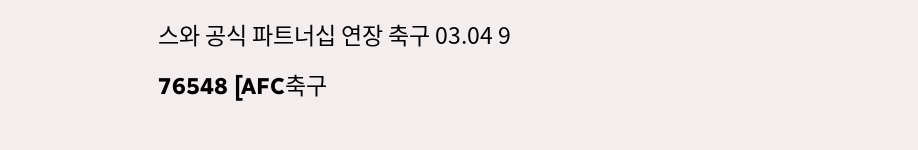스와 공식 파트너십 연장 축구 03.04 9
76548 [AFC축구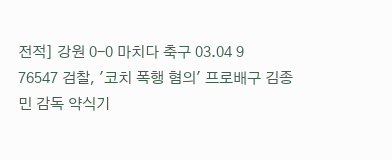전적] 강원 0-0 마치다 축구 03.04 9
76547 검찰, '코치 폭행 혐의' 프로배구 김종민 감독 약식기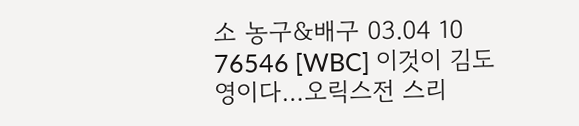소 농구&배구 03.04 10
76546 [WBC] 이것이 김도영이다…오릭스전 스리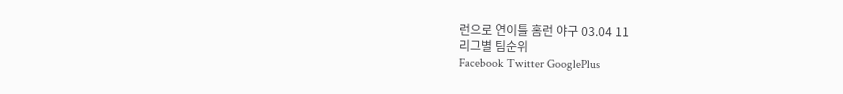런으로 연이틀 홈런 야구 03.04 11
리그별 팀순위
Facebook Twitter GooglePlus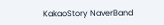KakaoStory NaverBand